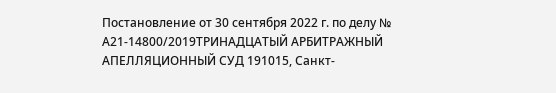Постановление от 30 сентября 2022 г. по делу № А21-14800/2019ТРИНАДЦАТЫЙ АРБИТРАЖНЫЙ АПЕЛЛЯЦИОННЫЙ СУД 191015, Санкт-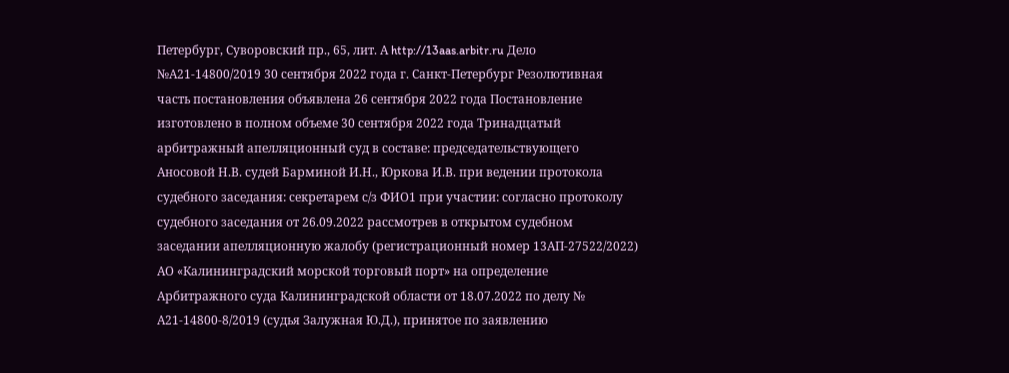Петербург, Суворовский пр., 65, лит. А http://13aas.arbitr.ru Дело №А21-14800/2019 30 сентября 2022 года г. Санкт-Петербург Резолютивная часть постановления объявлена 26 сентября 2022 года Постановление изготовлено в полном объеме 30 сентября 2022 года Тринадцатый арбитражный апелляционный суд в составе: председательствующего Аносовой Н.В. судей Барминой И.Н., Юркова И.В. при ведении протокола судебного заседания: секретарем с/з ФИО1 при участии: согласно протоколу судебного заседания от 26.09.2022 рассмотрев в открытом судебном заседании апелляционную жалобу (регистрационный номер 13АП-27522/2022) АО «Калининградский морской торговый порт» на определение Арбитражного суда Калининградской области от 18.07.2022 по делу № А21-14800-8/2019 (судья Залужная Ю.Д.), принятое по заявлению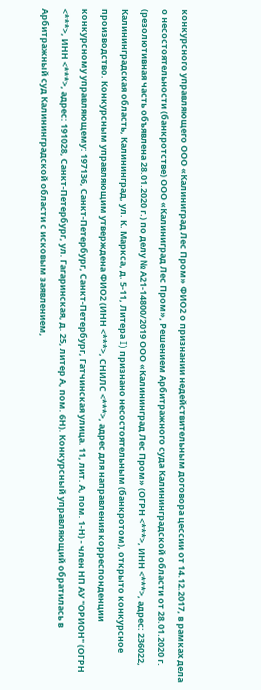конкурсного управляющего ООО «Калиниград Лес Пром» ФИО2 о признании недействительным договора цессии от 14.12.2017, в рамках дела о несостоятельности (банкротстве) ООО «Калиниград Лес Пром», Решением Арбитражного суда Калининградской области от 28.01.2020 г. (резолютивная часть объявлена 28.01.2020 г.) по делу № А21-14800/2019 ООО «Калининград Лес Пром» (ОГРН <***>, ИНН <***>, адрес: 236022, Калининградская область, Калининград, ул. К. Маркса, д. 5-11, Литера I) признано несостоятельным (банкротом), открыто конкурсное производство. Конкурсным управляющим утверждена ФИО2 (ИНН <***>, СНИЛС <***>, адрес для направления корреспонденции конкурсному управляющему: 197136, Санкт-Петербург, Санкт-Петербург, Гатчинская улица. 11, лит. А, пом. 1-Н) - член НП АУ "ОРИОН" (ОГРН <***>, ИНН <***>, адрес: 191028, Санкт-Петербург, ул. Гагаринская, д. 25, литер А, пом. 6Н). Конкурсный управляющий обратилась в Арбитражный суд Калининградской области с исковым заявлением,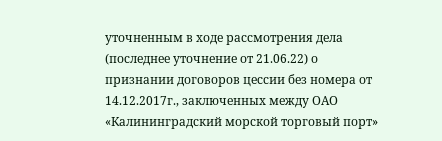уточненным в ходе рассмотрения дела (последнее уточнение от 21.06.22) о признании договоров цессии без номера от 14.12.2017г., заключенных между ОАО «Калининградский морской торговый порт»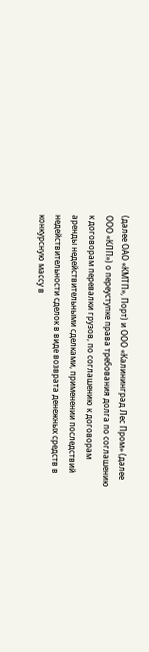(далее ОАО «КМТП», Порт) и ООО «Калининград Лес Пром» (далее ООО «КЛП») о переуступке права требования долга по соглашению к договорам перевалки грузов, по соглашению к договорам аренды недействительными сделками, применении последствий недействительности сделок в виде возврата денежных средств в конкурсную массу в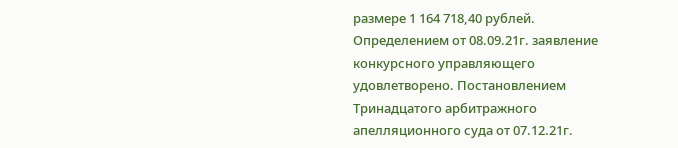размере 1 164 718,40 рублей. Определением от 08.09.21г. заявление конкурсного управляющего удовлетворено. Постановлением Тринадцатого арбитражного апелляционного суда от 07.12.21г.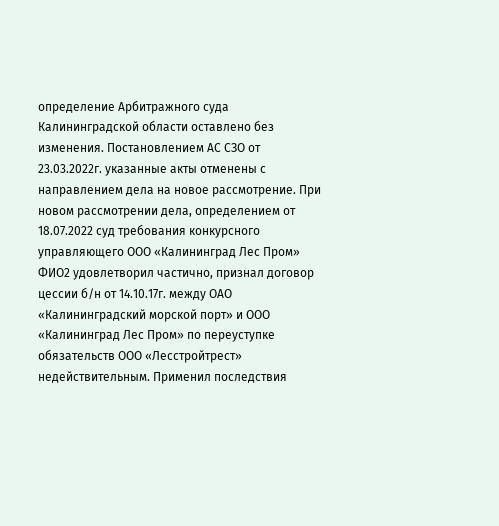определение Арбитражного суда Калининградской области оставлено без изменения. Постановлением АС СЗО от 23.03.2022г. указанные акты отменены с направлением дела на новое рассмотрение. При новом рассмотрении дела, определением от 18.07.2022 суд требования конкурсного управляющего ООО «Калининград Лес Пром» ФИО2 удовлетворил частично, признал договор цессии б/н от 14.10.17г. между ОАО «Калининградский морской порт» и ООО «Калининград Лес Пром» по переуступке обязательств ООО «Лесстройтрест» недействительным. Применил последствия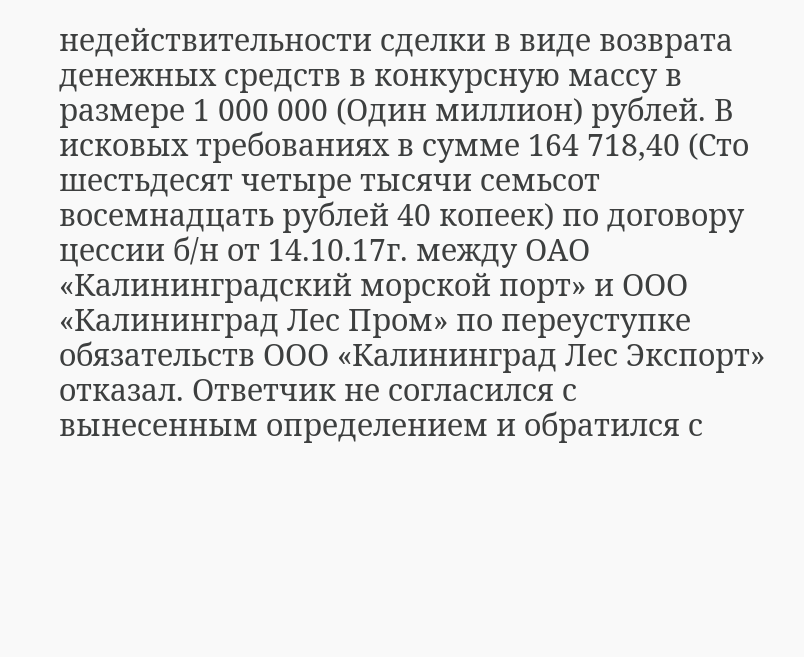недействительности сделки в виде возврата денежных средств в конкурсную массу в размере 1 000 000 (Один миллион) рублей. В исковых требованиях в сумме 164 718,40 (Сто шестьдесят четыре тысячи семьсот восемнадцать рублей 40 копеек) по договору цессии б/н от 14.10.17г. между ОАО «Калининградский морской порт» и ООО «Калининград Лес Пром» по переуступке обязательств ООО «Калининград Лес Экспорт» отказал. Ответчик не согласился с вынесенным определением и обратился с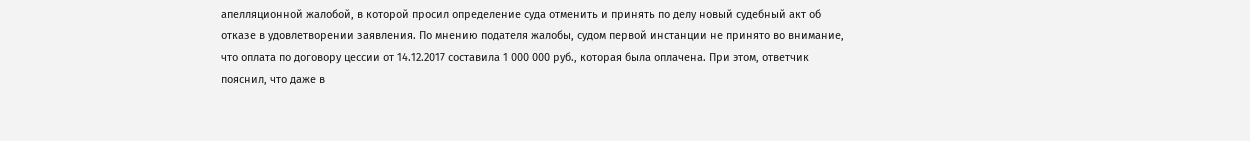апелляционной жалобой, в которой просил определение суда отменить и принять по делу новый судебный акт об отказе в удовлетворении заявления. По мнению подателя жалобы, судом первой инстанции не принято во внимание, что оплата по договору цессии от 14.12.2017 составила 1 000 000 руб., которая была оплачена. При этом, ответчик пояснил, что даже в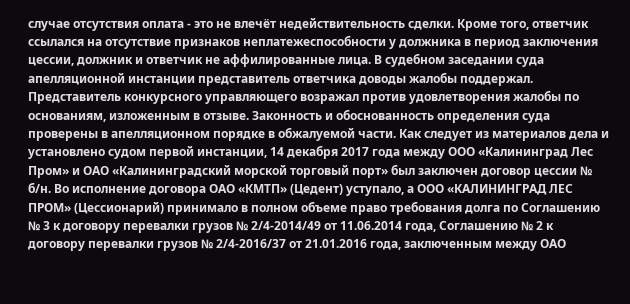случае отсутствия оплата - это не влечёт недействительность сделки. Кроме того, ответчик ссылался на отсутствие признаков неплатежеспособности у должника в период заключения цессии, должник и ответчик не аффилированные лица. В судебном заседании суда апелляционной инстанции представитель ответчика доводы жалобы поддержал. Представитель конкурсного управляющего возражал против удовлетворения жалобы по основаниям, изложенным в отзыве. Законность и обоснованность определения суда проверены в апелляционном порядке в обжалуемой части. Как следует из материалов дела и установлено судом первой инстанции, 14 декабря 2017 года между ООО «Калининград Лес Пром» и ОАО «Калининградский морской торговый порт» был заключен договор цессии № б/н. Во исполнение договора ОАО «КМТП» (Цедент) уступало, а ООО «КАЛИНИНГРАД ЛЕС ПРОМ» (Цессионарий) принимало в полном объеме право требования долга по Соглашению № 3 к договору перевалки грузов № 2/4-2014/49 от 11.06.2014 года, Соглашению № 2 к договору перевалки грузов № 2/4-2016/37 от 21.01.2016 года, заключенным между ОАО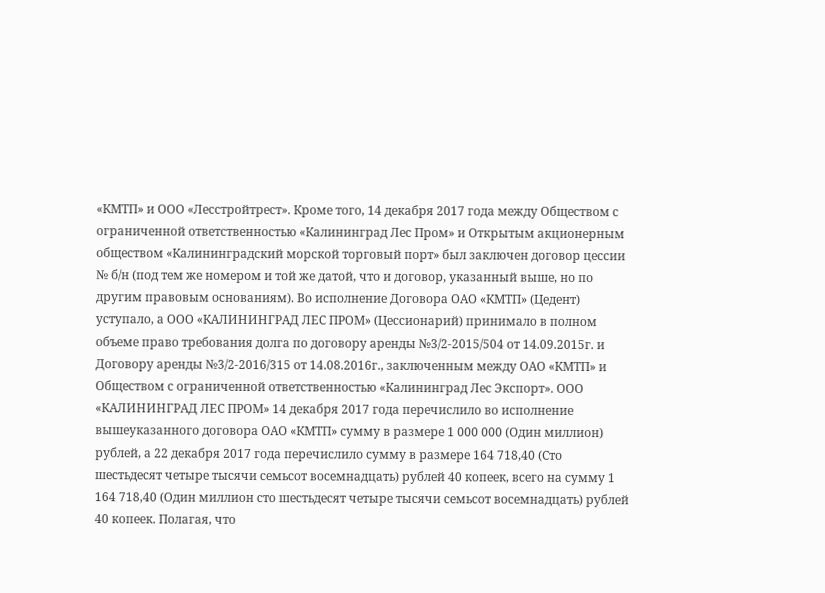«КМТП» и ООО «Лесстройтрест». Кроме того, 14 декабря 2017 года между Обществом с ограниченной ответственностью «Калининград Лес Пром» и Открытым акционерным обществом «Калининградский морской торговый порт» был заключен договор цессии № б/н (под тем же номером и той же датой, что и договор, указанный выше, но по другим правовым основаниям). Во исполнение Договора ОАО «КМТП» (Цедент) уступало, а ООО «КАЛИНИНГРАД ЛЕС ПРОМ» (Цессионарий) принимало в полном объеме право требования долга по договору аренды №3/2-2015/504 от 14.09.2015г. и Договору аренды №3/2-2016/315 от 14.08.2016г., заключенным между ОАО «КМТП» и Обществом с ограниченной ответственностью «Калининград Лес Экспорт». ООО «КАЛИНИНГРАД ЛЕС ПРОМ» 14 декабря 2017 года перечислило во исполнение вышеуказанного договора ОАО «КМТП» сумму в размере 1 000 000 (Один миллион) рублей, а 22 декабря 2017 года перечислило сумму в размере 164 718,40 (Сто шестьдесят четыре тысячи семьсот восемнадцать) рублей 40 копеек, всего на сумму 1 164 718,40 (Один миллион сто шестьдесят четыре тысячи семьсот восемнадцать) рублей 40 копеек. Полагая, что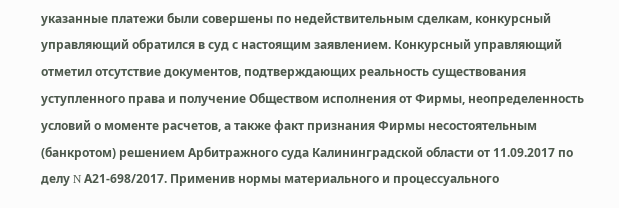указанные платежи были совершены по недействительным сделкам, конкурсный управляющий обратился в суд с настоящим заявлением. Конкурсный управляющий отметил отсутствие документов, подтверждающих реальность существования уступленного права и получение Обществом исполнения от Фирмы, неопределенность условий о моменте расчетов, а также факт признания Фирмы несостоятельным (банкротом) решением Арбитражного суда Калининградской области от 11.09.2017 по делу N А21-698/2017. Применив нормы материального и процессуального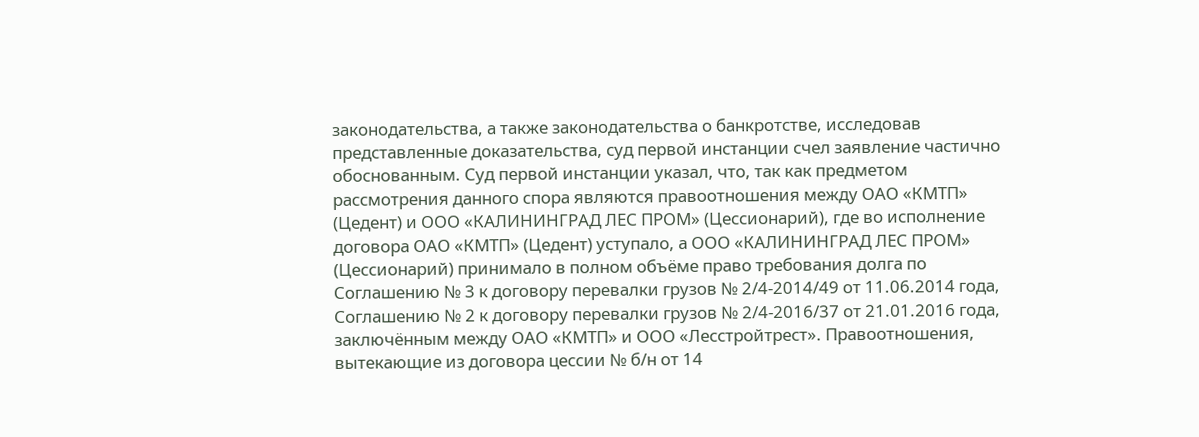законодательства, а также законодательства о банкротстве, исследовав представленные доказательства, суд первой инстанции счел заявление частично обоснованным. Суд первой инстанции указал, что, так как предметом рассмотрения данного спора являются правоотношения между ОАО «КМТП» (Цедент) и ООО «КАЛИНИНГРАД ЛЕС ПРОМ» (Цессионарий), где во исполнение договора ОАО «КМТП» (Цедент) уступало, а ООО «КАЛИНИНГРАД ЛЕС ПРОМ» (Цессионарий) принимало в полном объёме право требования долга по Соглашению № 3 к договору перевалки грузов № 2/4-2014/49 от 11.06.2014 года, Соглашению № 2 к договору перевалки грузов № 2/4-2016/37 от 21.01.2016 года, заключённым между ОАО «КМТП» и ООО «Лесстройтрест». Правоотношения, вытекающие из договора цессии № б/н от 14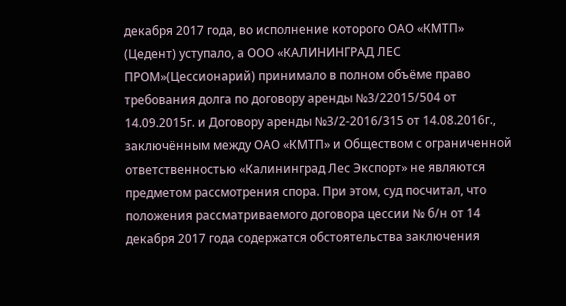декабря 2017 года, во исполнение которого ОАО «КМТП» (Цедент) уступало, а ООО «КАЛИНИНГРАД ЛЕС ПРОМ»(Цессионарий) принимало в полном объёме право требования долга по договору аренды №3/22015/504 от 14.09.2015г. и Договору аренды №3/2-2016/315 от 14.08.2016г., заключённым между ОАО «КМТП» и Обществом с ограниченной ответственностью «Калининград Лес Экспорт» не являются предметом рассмотрения спора. При этом, суд посчитал, что положения рассматриваемого договора цессии № б/н от 14 декабря 2017 года содержатся обстоятельства заключения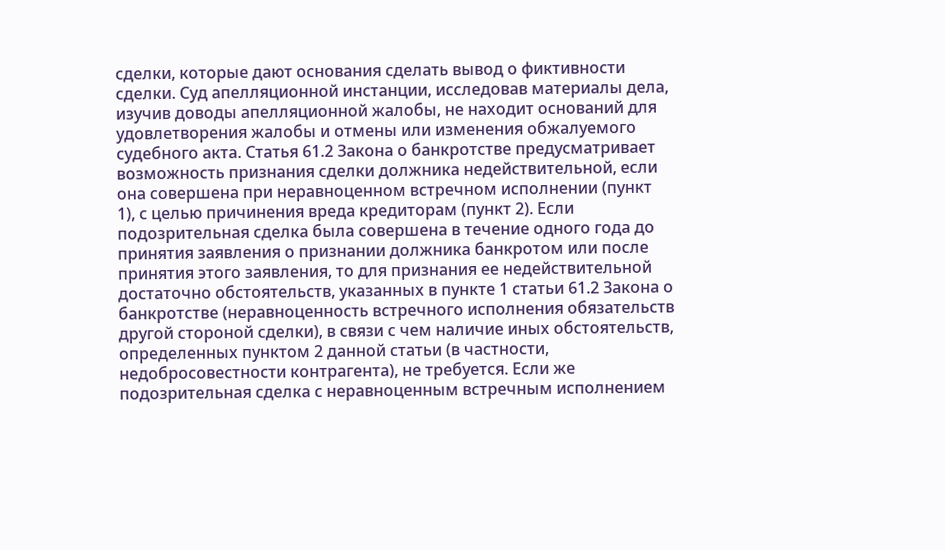сделки, которые дают основания сделать вывод о фиктивности сделки. Суд апелляционной инстанции, исследовав материалы дела, изучив доводы апелляционной жалобы, не находит оснований для удовлетворения жалобы и отмены или изменения обжалуемого судебного акта. Статья 61.2 Закона о банкротстве предусматривает возможность признания сделки должника недействительной, если она совершена при неравноценном встречном исполнении (пункт 1), с целью причинения вреда кредиторам (пункт 2). Если подозрительная сделка была совершена в течение одного года до принятия заявления о признании должника банкротом или после принятия этого заявления, то для признания ее недействительной достаточно обстоятельств, указанных в пункте 1 статьи 61.2 Закона о банкротстве (неравноценность встречного исполнения обязательств другой стороной сделки), в связи с чем наличие иных обстоятельств, определенных пунктом 2 данной статьи (в частности, недобросовестности контрагента), не требуется. Если же подозрительная сделка с неравноценным встречным исполнением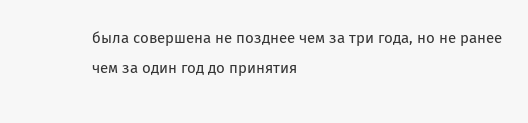была совершена не позднее чем за три года, но не ранее чем за один год до принятия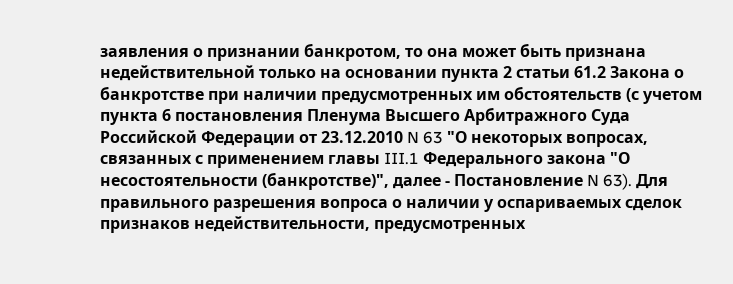заявления о признании банкротом, то она может быть признана недействительной только на основании пункта 2 статьи 61.2 Закона о банкротстве при наличии предусмотренных им обстоятельств (с учетом пункта 6 постановления Пленума Высшего Арбитражного Суда Российской Федерации от 23.12.2010 N 63 "О некоторых вопросах, связанных с применением главы III.1 Федерального закона "О несостоятельности (банкротстве)", далее - Постановление N 63). Для правильного разрешения вопроса о наличии у оспариваемых сделок признаков недействительности, предусмотренных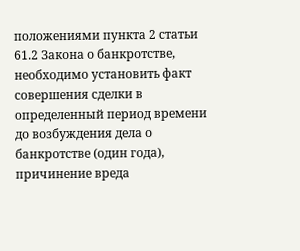положениями пункта 2 статьи 61.2 Закона о банкротстве, необходимо установить факт совершения сделки в определенный период времени до возбуждения дела о банкротстве (один года), причинение вреда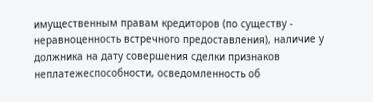имущественным правам кредиторов (по существу - неравноценность встречного предоставления), наличие у должника на дату совершения сделки признаков неплатежеспособности, осведомленность об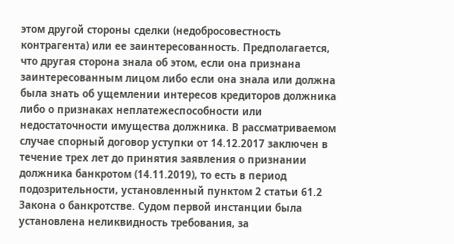этом другой стороны сделки (недобросовестность контрагента) или ее заинтересованность. Предполагается, что другая сторона знала об этом, если она признана заинтересованным лицом либо если она знала или должна была знать об ущемлении интересов кредиторов должника либо о признаках неплатежеспособности или недостаточности имущества должника. В рассматриваемом случае спорный договор уступки от 14.12.2017 заключен в течение трех лет до принятия заявления о признании должника банкротом (14.11.2019), то есть в период подозрительности, установленный пунктом 2 статьи 61.2 Закона о банкротстве. Судом первой инстанции была установлена неликвидность требования, за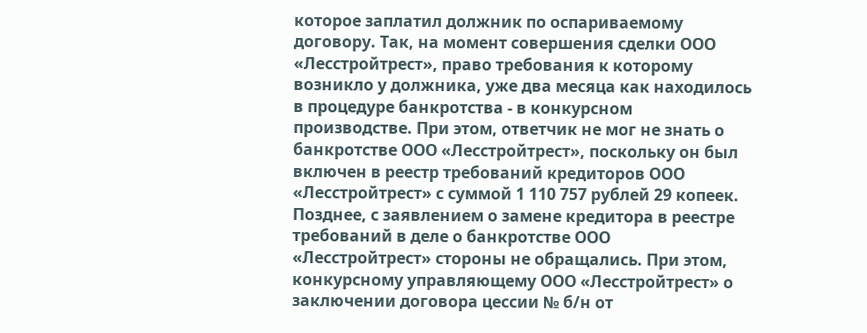которое заплатил должник по оспариваемому договору. Так, на момент совершения сделки ООО «Лесстройтрест», право требования к которому возникло у должника, уже два месяца как находилось в процедуре банкротства - в конкурсном производстве. При этом, ответчик не мог не знать о банкротстве ООО «Лесстройтрест», поскольку он был включен в реестр требований кредиторов ООО «Лесстройтрест» с суммой 1 110 757 рублей 29 копеек. Позднее, с заявлением о замене кредитора в реестре требований в деле о банкротстве ООО «Лесстройтрест» стороны не обращались. При этом, конкурсному управляющему ООО «Лесстройтрест» о заключении договора цессии № б/н от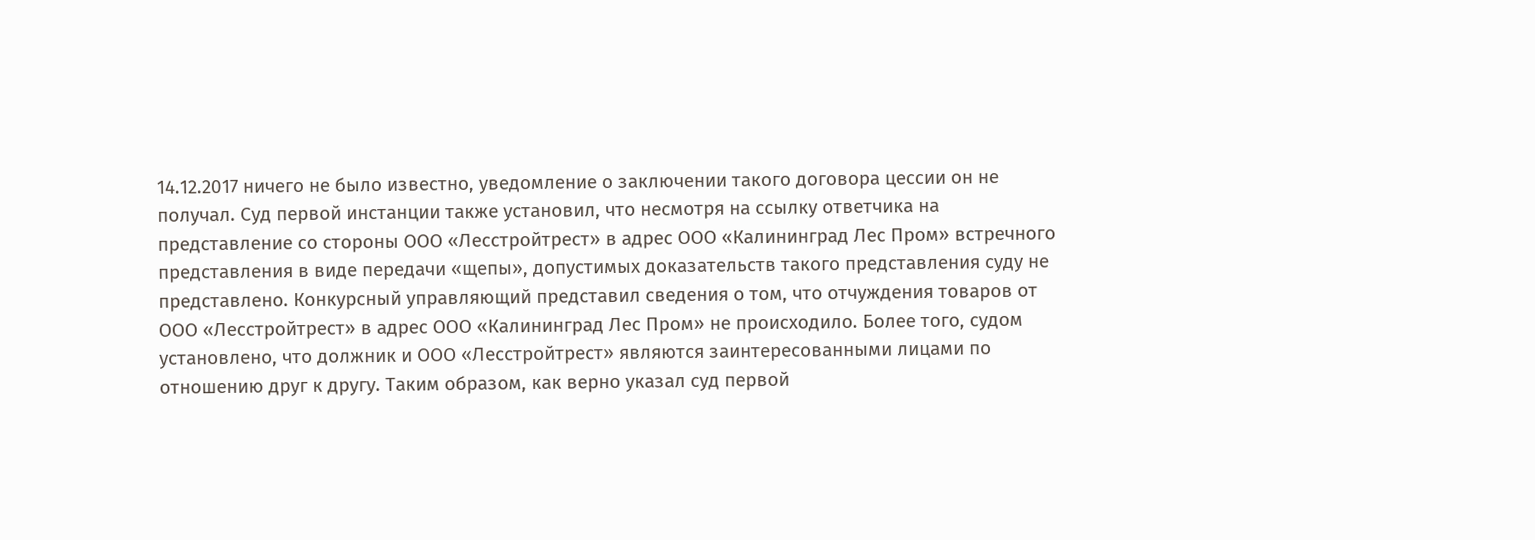14.12.2017 ничего не было известно, уведомление о заключении такого договора цессии он не получал. Суд первой инстанции также установил, что несмотря на ссылку ответчика на представление со стороны ООО «Лесстройтрест» в адрес ООО «Калининград Лес Пром» встречного представления в виде передачи «щепы», допустимых доказательств такого представления суду не представлено. Конкурсный управляющий представил сведения о том, что отчуждения товаров от ООО «Лесстройтрест» в адрес ООО «Калининград Лес Пром» не происходило. Более того, судом установлено, что должник и ООО «Лесстройтрест» являются заинтересованными лицами по отношению друг к другу. Таким образом, как верно указал суд первой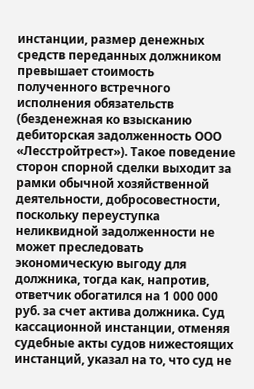инстанции, размер денежных средств переданных должником превышает стоимость полученного встречного исполнения обязательств (безденежная ко взысканию дебиторская задолженность ООО «Лесстройтрест»). Такое поведение сторон спорной сделки выходит за рамки обычной хозяйственной деятельности, добросовестности, поскольку переуступка неликвидной задолженности не может преследовать экономическую выгоду для должника, тогда как, напротив, ответчик обогатился на 1 000 000 руб. за счет актива должника. Суд кассационной инстанции, отменяя судебные акты судов нижестоящих инстанций, указал на то, что суд не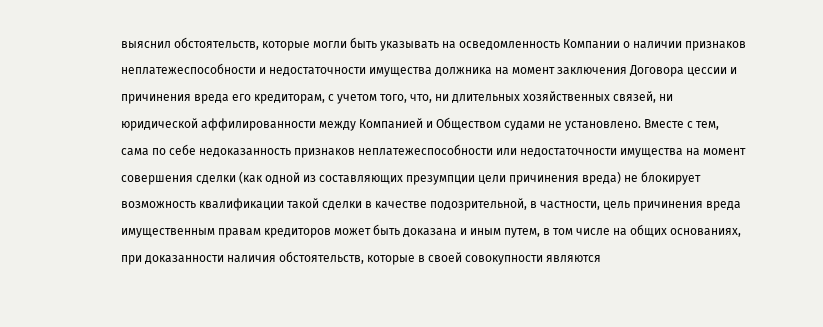выяснил обстоятельств, которые могли быть указывать на осведомленность Компании о наличии признаков неплатежеспособности и недостаточности имущества должника на момент заключения Договора цессии и причинения вреда его кредиторам, с учетом того, что, ни длительных хозяйственных связей, ни юридической аффилированности между Компанией и Обществом судами не установлено. Вместе с тем, сама по себе недоказанность признаков неплатежеспособности или недостаточности имущества на момент совершения сделки (как одной из составляющих презумпции цели причинения вреда) не блокирует возможность квалификации такой сделки в качестве подозрительной, в частности, цель причинения вреда имущественным правам кредиторов может быть доказана и иным путем, в том числе на общих основаниях, при доказанности наличия обстоятельств, которые в своей совокупности являются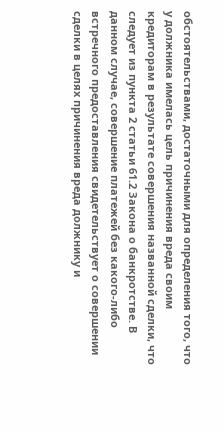обстоятельствами, достаточными для определения того, что у должника имелась цель причинения вреда своим кредиторам в результате совершения названной сделки, что следует из пункта 2 статьи 61.2 Закона о банкротстве. В данном случае, совершение платежей без какого-либо встречного предоставления свидетельствует о совершении сделки в целях причинения вреда должнику и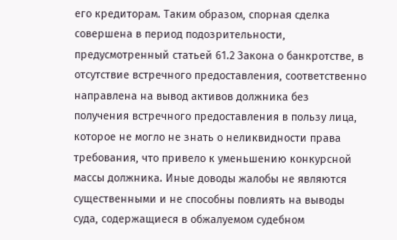его кредиторам. Таким образом, спорная сделка совершена в период подозрительности, предусмотренный статьей 61.2 Закона о банкротстве, в отсутствие встречного предоставления, соответственно направлена на вывод активов должника без получения встречного предоставления в пользу лица, которое не могло не знать о неликвидности права требования, что привело к уменьшению конкурсной массы должника. Иные доводы жалобы не являются существенными и не способны повлиять на выводы суда, содержащиеся в обжалуемом судебном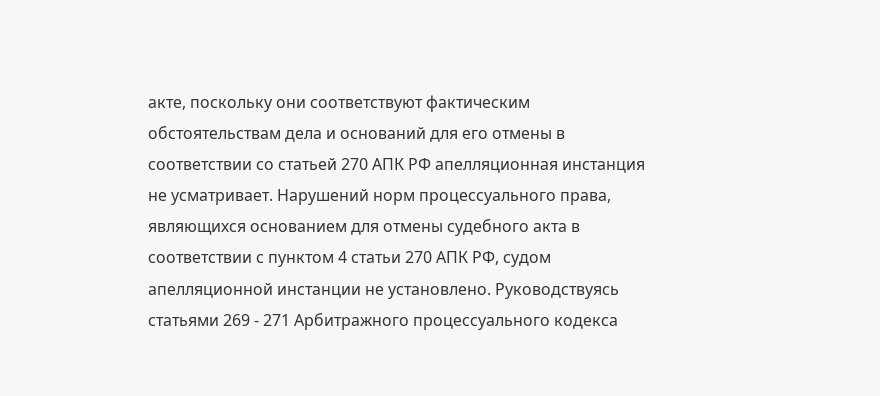акте, поскольку они соответствуют фактическим обстоятельствам дела и оснований для его отмены в соответствии со статьей 270 АПК РФ апелляционная инстанция не усматривает. Нарушений норм процессуального права, являющихся основанием для отмены судебного акта в соответствии с пунктом 4 статьи 270 АПК РФ, судом апелляционной инстанции не установлено. Руководствуясь статьями 269 - 271 Арбитражного процессуального кодекса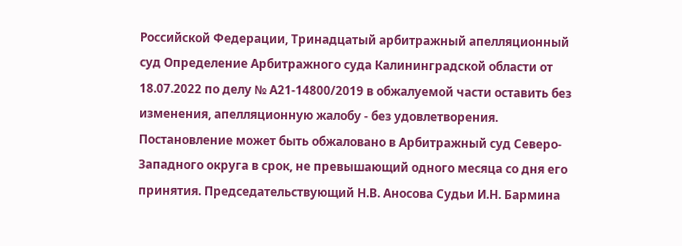Российской Федерации, Тринадцатый арбитражный апелляционный суд Определение Арбитражного суда Калининградской области от 18.07.2022 по делу № А21-14800/2019 в обжалуемой части оставить без изменения, апелляционную жалобу - без удовлетворения. Постановление может быть обжаловано в Арбитражный суд Северо-Западного округа в срок, не превышающий одного месяца со дня его принятия. Председательствующий Н.В. Аносова Судьи И.Н. Бармина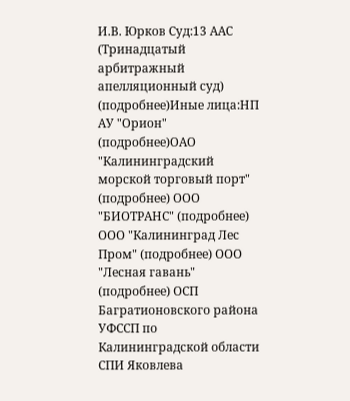И.В. Юрков Суд:13 ААС (Тринадцатый арбитражный апелляционный суд) (подробнее)Иные лица:НП АУ "Орион" (подробнее)ОАО "Калининградский морской торговый порт" (подробнее) ООО "БИОТРАНС" (подробнее) ООО "Калининград Лес Пром" (подробнее) ООО "Лесная гавань" (подробнее) ОСП Багратионовского района УФССП по Калининградской области СПИ Яковлева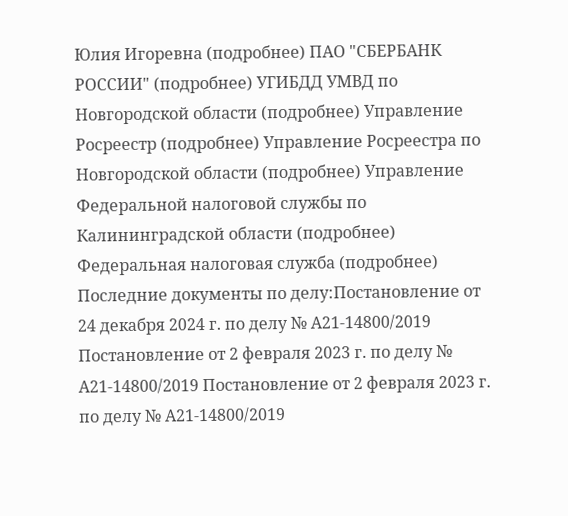Юлия Игоревна (подробнее) ПАО "СБЕРБАНК РОССИИ" (подробнее) УГИБДД УМВД по Новгородской области (подробнее) Управление Росреестр (подробнее) Управление Росреестра по Новгородской области (подробнее) Управление Федеральной налоговой службы по Калининградской области (подробнее) Федеральная налоговая служба (подробнее) Последние документы по делу:Постановление от 24 декабря 2024 г. по делу № А21-14800/2019 Постановление от 2 февраля 2023 г. по делу № А21-14800/2019 Постановление от 2 февраля 2023 г. по делу № А21-14800/2019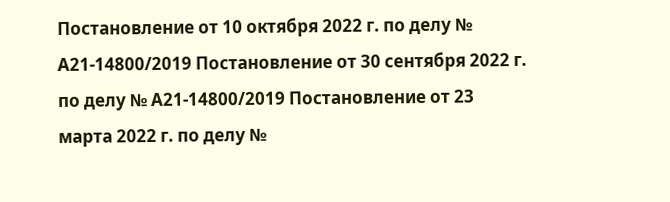Постановление от 10 октября 2022 г. по делу № А21-14800/2019 Постановление от 30 сентября 2022 г. по делу № А21-14800/2019 Постановление от 23 марта 2022 г. по делу №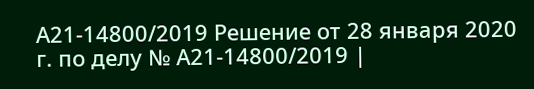А21-14800/2019 Решение от 28 января 2020 г. по делу № А21-14800/2019 |